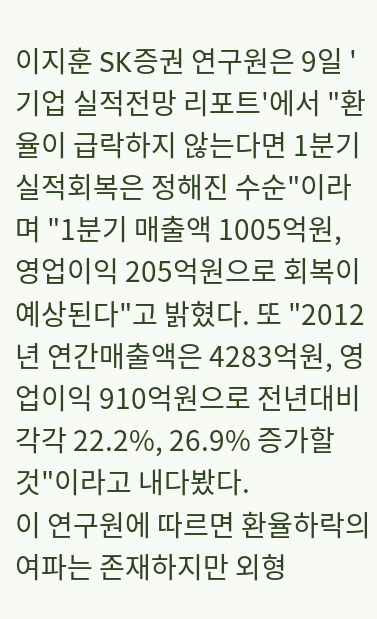이지훈 SK증권 연구원은 9일 '기업 실적전망 리포트'에서 "환율이 급락하지 않는다면 1분기 실적회복은 정해진 수순"이라며 "1분기 매출액 1005억원, 영업이익 205억원으로 회복이 예상된다"고 밝혔다. 또 "2012년 연간매출액은 4283억원, 영업이익 910억원으로 전년대비 각각 22.2%, 26.9% 증가할 것"이라고 내다봤다.
이 연구원에 따르면 환율하락의 여파는 존재하지만 외형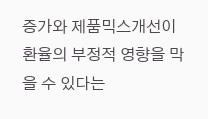증가와 제품믹스개선이 환율의 부정적 영향을 막을 수 있다는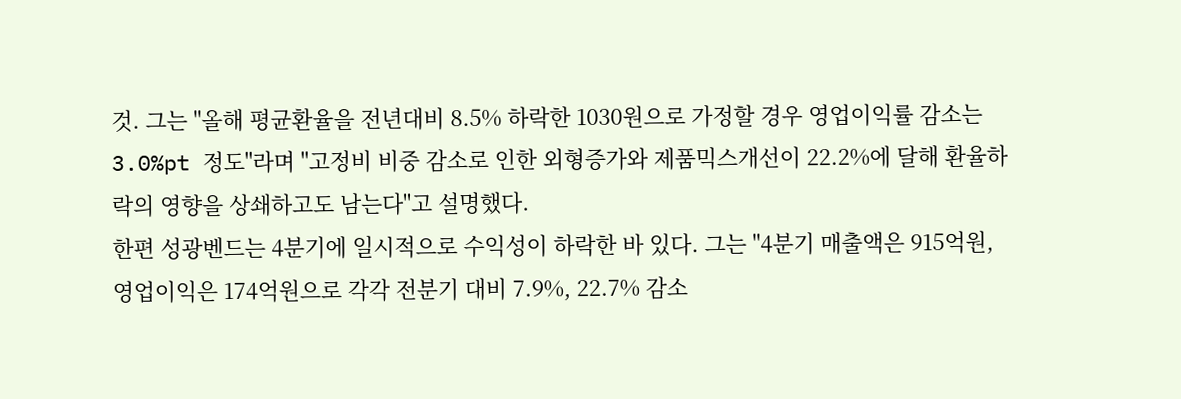것. 그는 "올해 평균환율을 전년대비 8.5% 하락한 1030원으로 가정할 경우 영업이익률 감소는 3.0%pt 정도"라며 "고정비 비중 감소로 인한 외형증가와 제품믹스개선이 22.2%에 달해 환율하락의 영향을 상쇄하고도 남는다"고 설명했다.
한편 성광벤드는 4분기에 일시적으로 수익성이 하락한 바 있다. 그는 "4분기 매출액은 915억원, 영업이익은 174억원으로 각각 전분기 대비 7.9%, 22.7% 감소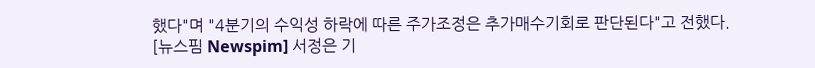했다"며 "4분기의 수익성 하락에 따른 주가조정은 추가매수기회로 판단된다"고 전했다.
[뉴스핌 Newspim] 서정은 기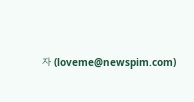자 (loveme@newspim.com)